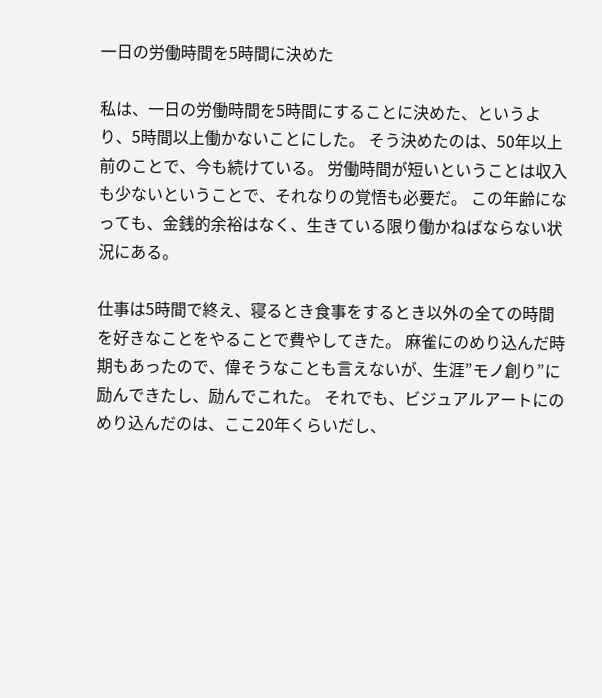一日の労働時間を5時間に決めた

私は、一日の労働時間を5時間にすることに決めた、というより、5時間以上働かないことにした。 そう決めたのは、50年以上前のことで、今も続けている。 労働時間が短いということは収入も少ないということで、それなりの覚悟も必要だ。 この年齢になっても、金銭的余裕はなく、生きている限り働かねばならない状況にある。

仕事は5時間で終え、寝るとき食事をするとき以外の全ての時間を好きなことをやることで費やしてきた。 麻雀にのめり込んだ時期もあったので、偉そうなことも言えないが、生涯”モノ創り”に励んできたし、励んでこれた。 それでも、ビジュアルアートにのめり込んだのは、ここ20年くらいだし、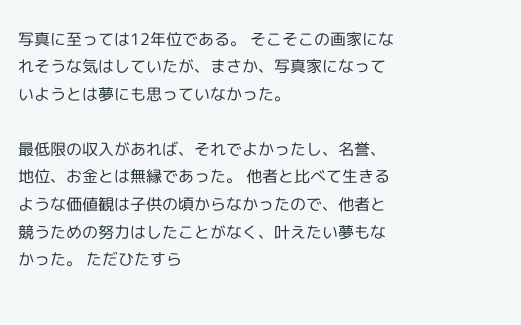写真に至っては12年位である。 そこそこの画家になれそうな気はしていたが、まさか、写真家になっていようとは夢にも思っていなかった。

最低限の収入があれば、それでよかったし、名誉、地位、お金とは無縁であった。 他者と比べて生きるような価値観は子供の頃からなかったので、他者と競うための努力はしたことがなく、叶えたい夢もなかった。 ただひたすら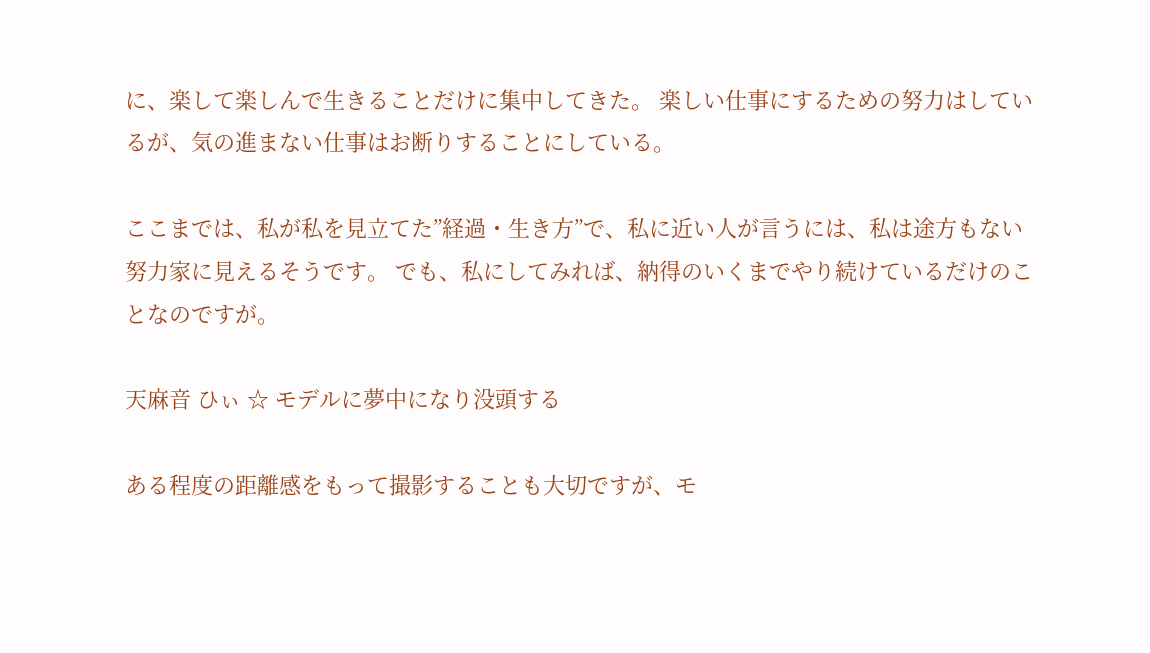に、楽して楽しんで生きることだけに集中してきた。 楽しい仕事にするための努力はしているが、気の進まない仕事はお断りすることにしている。

ここまでは、私が私を見立てた”経過・生き方”で、私に近い人が言うには、私は途方もない努力家に見えるそうです。 でも、私にしてみれば、納得のいくまでやり続けているだけのことなのですが。

天麻音 ひぃ ☆ モデルに夢中になり没頭する

ある程度の距離感をもって撮影することも大切ですが、モ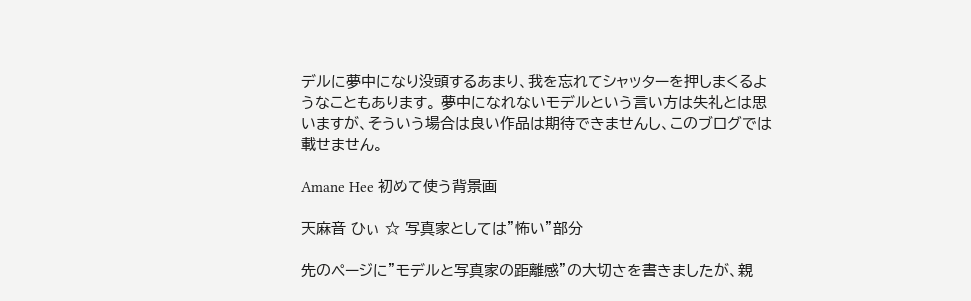デルに夢中になり没頭するあまり、我を忘れてシャッターを押しまくるようなこともあります。 夢中になれないモデルという言い方は失礼とは思いますが、そういう場合は良い作品は期待できませんし、このブログでは載せません。

Amane Hee 初めて使う背景画

天麻音 ひぃ ☆ 写真家としては”怖い”部分

先のページに”モデルと写真家の距離感”の大切さを書きましたが、親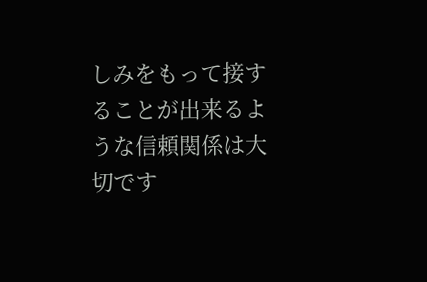しみをもって接することが出来るような信頼関係は大切です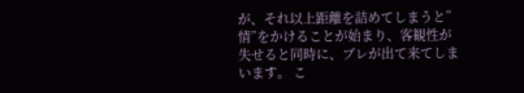が、それ以上距離を詰めてしまうと”情”をかけることが始まり、客観性が失せると同時に、ブレが出て来てしまいます。 こ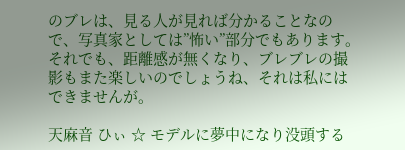のブレは、見る人が見れば分かることなので、写真家としては”怖い”部分でもあります。 それでも、距離感が無くなり、ブレブレの撮影もまた楽しいのでしょうね、それは私にはできませんが。

天麻音 ひぃ ☆ モデルに夢中になり没頭する